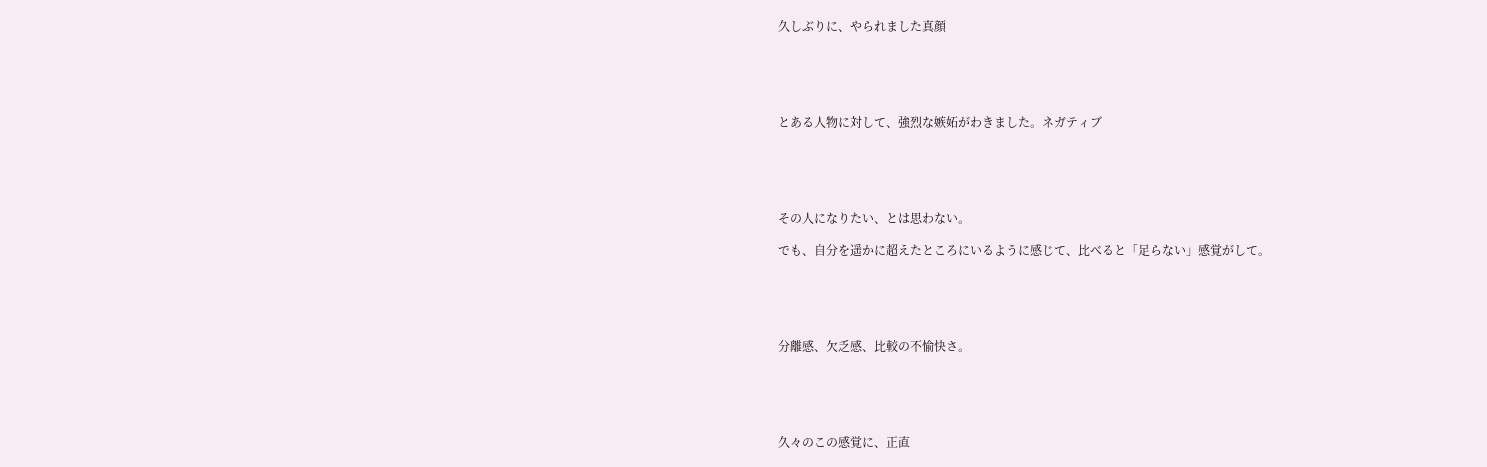久しぶりに、やられました真顔





とある人物に対して、強烈な嫉妬がわきました。ネガティブ





その人になりたい、とは思わない。

でも、自分を遥かに超えたところにいるように感じて、比べると「足らない」感覚がして。





分離感、欠乏感、比較の不愉快さ。





久々のこの感覚に、正直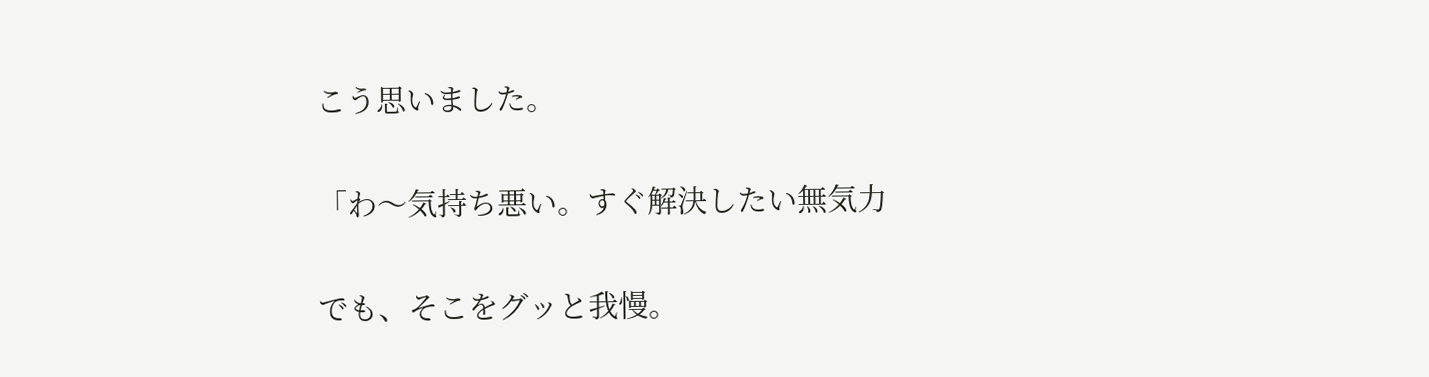こう思いました。

「わ〜気持ち悪い。すぐ解決したい無気力

でも、そこをグッと我慢。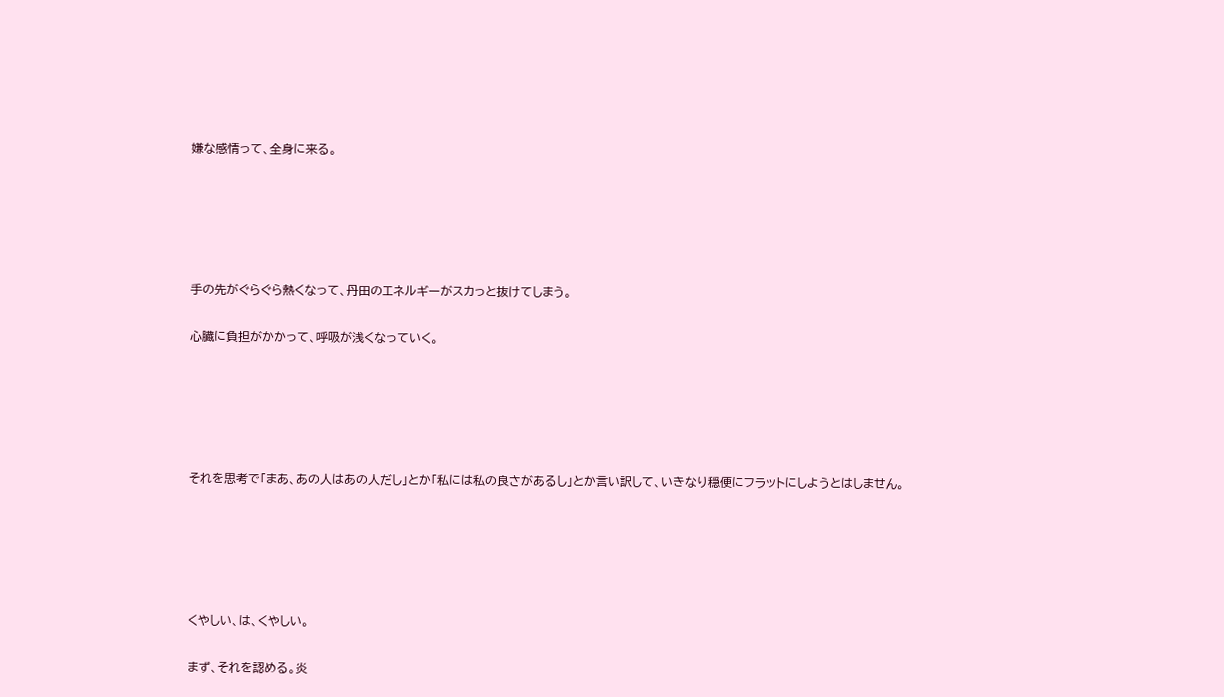嫌な感情って、全身に来る。





手の先がぐらぐら熱くなって、丹田のエネルギーがスカっと抜けてしまう。

心臓に負担がかかって、呼吸が浅くなっていく。





それを思考で「まあ、あの人はあの人だし」とか「私には私の良さがあるし」とか言い訳して、いきなり穏便にフラットにしようとはしません。





くやしい、は、くやしい。

まず、それを認める。炎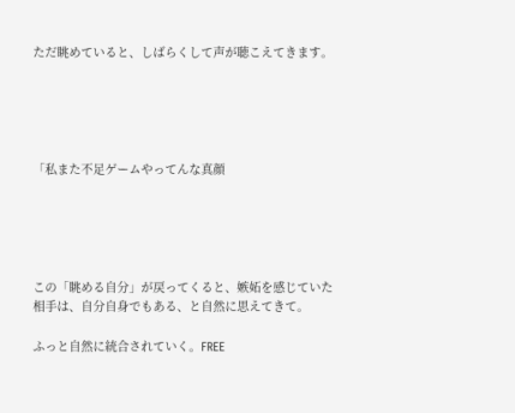ただ眺めていると、しばらくして声が聴こえてきます。





「私また不足ゲームやってんな真顔





この「眺める自分」が戻ってくると、嫉妬を感じていた相手は、自分自身でもある、と自然に思えてきて。

ふっと自然に統合されていく。FREE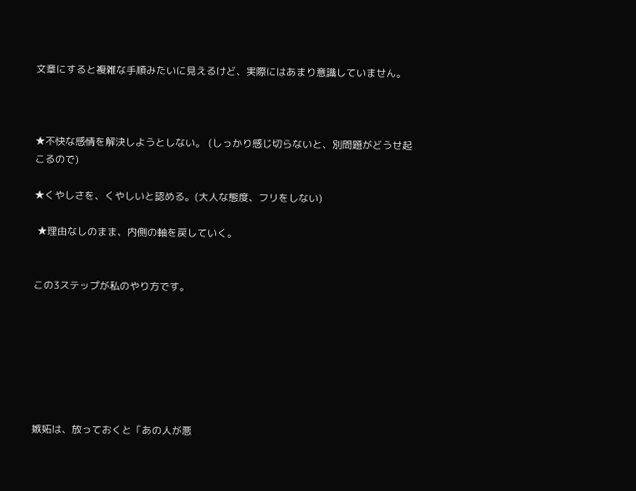文章にすると複雑な手順みたいに見えるけど、実際にはあまり意識していません。



★不快な感情を解決しようとしない。 (しっかり感じ切らないと、別問題がどうせ起こるので)

★くやしさを、くやしいと認める。(大人な態度、フリをしない)

 ★理由なしのまま、内側の軸を戻していく。


この3ステップが私のやり方です。







嫉妬は、放っておくと「あの人が悪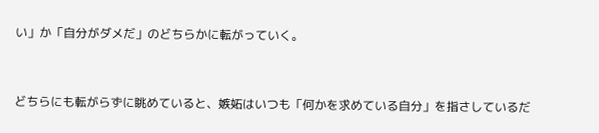い」か「自分がダメだ」のどちらかに転がっていく。



どちらにも転がらずに眺めていると、嫉妬はいつも「何かを求めている自分」を指さしているだ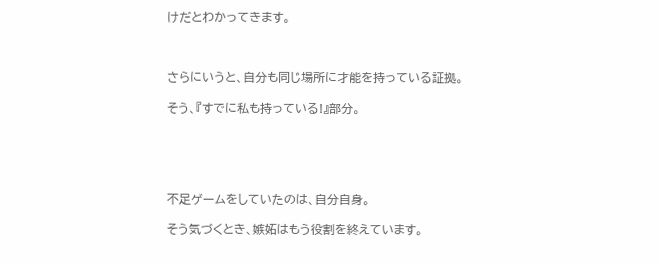けだとわかってきます。



さらにいうと、自分も同じ場所に才能を持っている証拠。

そう、『すでに私も持っている!』部分。





不足ゲームをしていたのは、自分自身。

そう気づくとき、嫉妬はもう役割を終えています。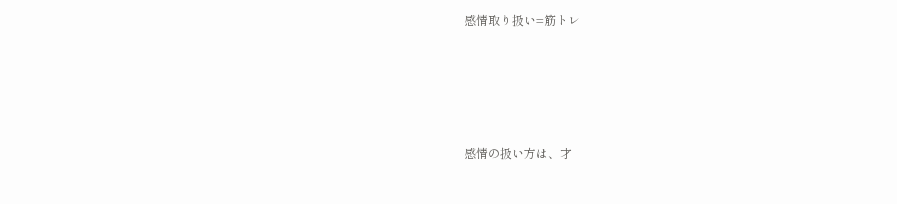感情取り扱い=筋トレ





感情の扱い方は、才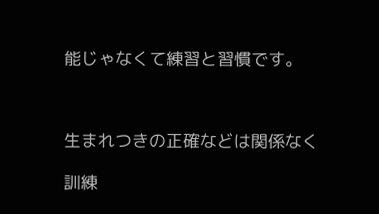能じゃなくて練習と習慣です。



生まれつきの正確などは関係なく

訓練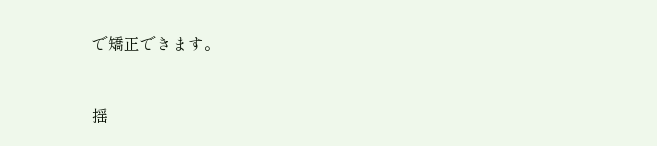で矯正できます。



揺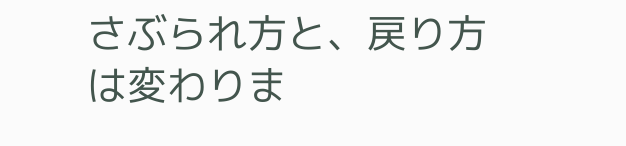さぶられ方と、戻り方は変わりま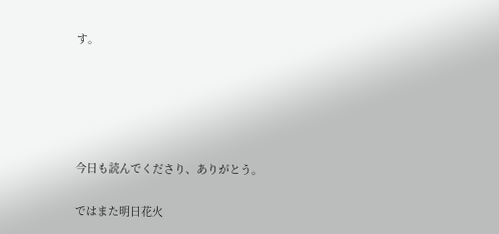す。





今日も読んでくださり、ありがとう。

ではまた明日花火